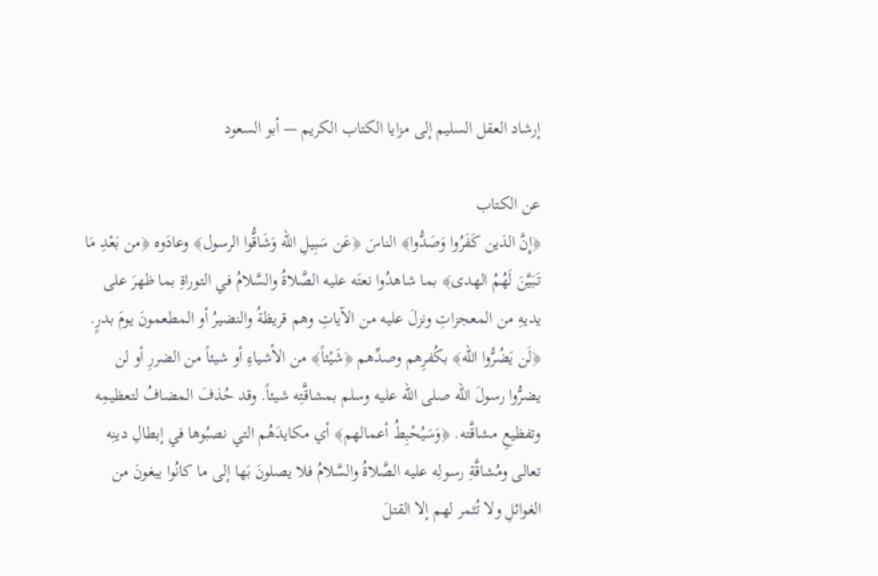إرشاد العقل السليم إلى مزايا الكتاب الكريم — أبو السعود

عن الكتاب
﴿إِنَّ الذين كَفَرُوا وَصَدُّوا﴾ الناسَ ﴿عَن سَبِيلِ الله وَشَاقُّوا الرسول﴾ وعادَوه ﴿من بَعْدِ مَا تَبَيَّنَ لَهُمُ الهدى﴾ بما شاهدُوا نعتَه عليه الصَّلاةُ والسَّلامُ في التوراةِ بما ظهرَ على يديهِ من المعجزاتِ ونزلَ عليه من الآياتِ وهم قريظةُ والنضيرُ أو المطعمونَ يومَ بدرٍ. ﴿لَن يَضُرُّوا الله﴾ بكُفرِهم وصدِّهم ﴿شَيْئاً﴾ من الأشياءِ أو شيئاً من الضررِ أو لن يضرُّوا رسولَ الله صلى الله عليه وسلم بمشاقَّتِه شيئاً. وقد حُذفَ المضافُ لتعظيمِه وتفظيعِ مشاقَّته. ﴿وَسَيُحْبِطُ أعمالهم﴾ أي مكايدَهُم التي نصبُوها في إبطالِ دينِه تعالى ومُشاقَّةِ رسولِه عليه الصَّلاةُ والسَّلامُ فلا يصلونَ بَها إلى ما كانُوا يبغونَ من الغوائلِ ولا تُثمر لهم إلا القتلَ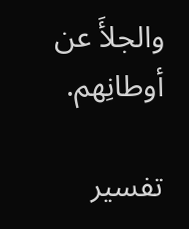والجلأَ عن أوطانِهم.

تفسير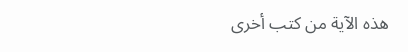هذه الآية من كتب أخرى